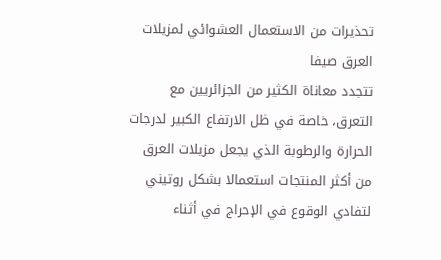تحذيرات من الاستعمال العشوائي لمزيلات العرق صيفا
تتجدد معاناة الكثير من الجزائريين مع التعرق، خاصة في ظل الارتفاع الكبير لدرجات الحرارة والرطوبة الذي يجعل مزيلات العرق من أكثر المنتجات استعمالا بشكل روتيني لتفادي الوقوع في الإحراج في أثناء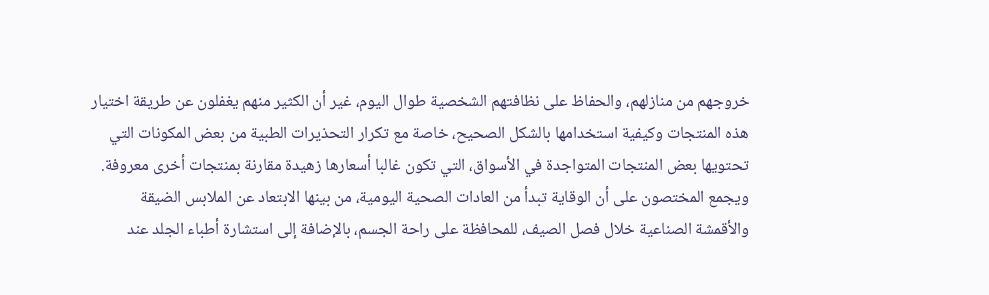خروجهم من منازلهم، والحفاظ على نظافتهم الشخصية طوال اليوم، غير أن الكثير منهم يغفلون عن طريقة اختيار هذه المنتجات وكيفية استخدامها بالشكل الصحيح، خاصة مع تكرار التحذيرات الطبية من بعض المكونات التي تحتويها بعض المنتجات المتواجدة في الأسواق، التي تكون غالبا أسعارها زهيدة مقارنة بمنتجات أخرى معروفة.
ويجمع المختصون على أن الوقاية تبدأ من العادات الصحية اليومية، من بينها الابتعاد عن الملابس الضيقة والأقمشة الصناعية خلال فصل الصيف، للمحافظة على راحة الجسم، بالإضافة إلى استشارة أطباء الجلد عند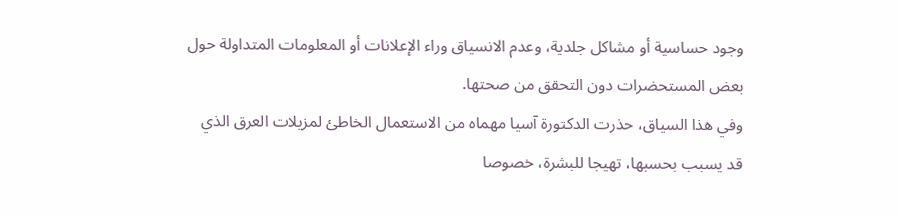وجود حساسية أو مشاكل جلدية، وعدم الانسياق وراء الإعلانات أو المعلومات المتداولة حول بعض المستحضرات دون التحقق من صحتها.
وفي هذا السياق، حذرت الدكتورة آسيا مهماه من الاستعمال الخاطئ لمزيلات العرق الذي قد يسبب بحسبها، تهيجا للبشرة، خصوصا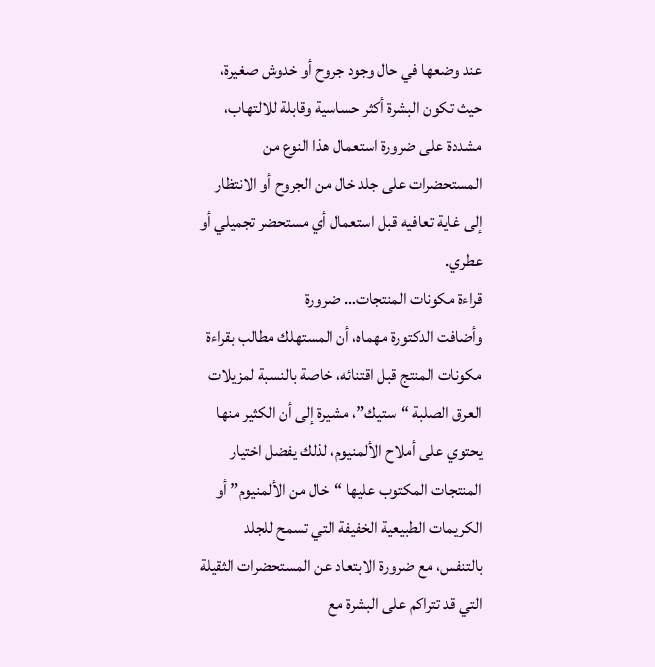عند وضعها في حال وجود جروح أو خدوش صغيرة، حيث تكون البشرة أكثر حساسية وقابلة للالتهاب، مشددة على ضرورة استعمال هذا النوع من المستحضرات على جلد خال من الجروح أو الانتظار إلى غاية تعافيه قبل استعمال أي مستحضر تجميلي أو عطري.
قراءة مكونات المنتجات… ضرورة
وأضافت الدكتورة مهماه، أن المستهلك مطالب بقراءة مكونات المنتج قبل اقتنائه، خاصة بالنسبة لمزيلات العرق الصلبة “ستيك”، مشيرة إلى أن الكثير منها يحتوي على أملاح الألمنيوم، لذلك يفضل اختيار المنتجات المكتوب عليها “خال من الألمنيوم” أو الكريمات الطبيعية الخفيفة التي تسمح للجلد بالتنفس، مع ضرورة الابتعاد عن المستحضرات الثقيلة التي قد تتراكم على البشرة مع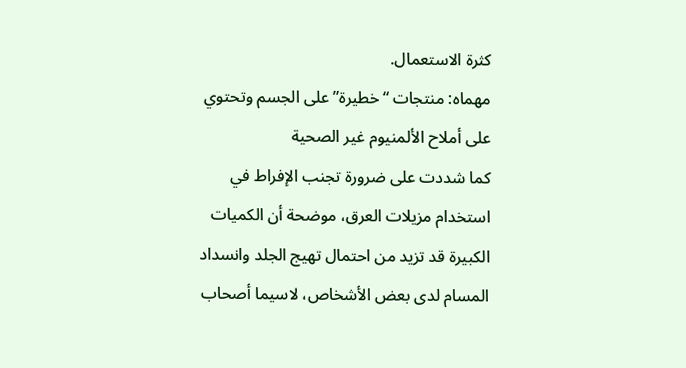كثرة الاستعمال.
مهماه: منتجات “خطيرة” على الجسم وتحتوي على أملاح الألمنيوم غير الصحية
كما شددت على ضرورة تجنب الإفراط في استخدام مزيلات العرق، موضحة أن الكميات الكبيرة قد تزيد من احتمال تهيج الجلد وانسداد المسام لدى بعض الأشخاص، لاسيما أصحاب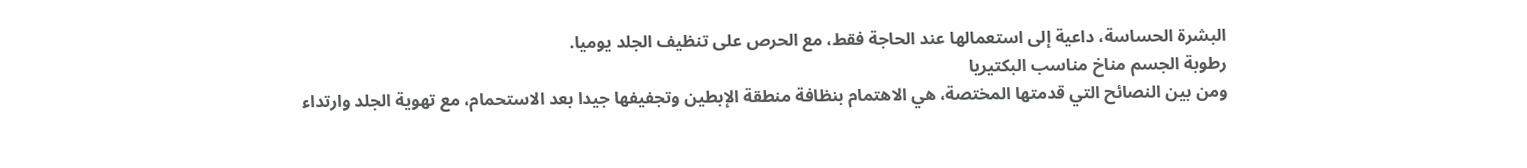البشرة الحساسة، داعية إلى استعمالها عند الحاجة فقط، مع الحرص على تنظيف الجلد يوميا.
رطوبة الجسم مناخ مناسب البكتيريا
ومن بين النصائح التي قدمتها المختصة، هي الاهتمام بنظافة منطقة الإبطين وتجفيفها جيدا بعد الاستحمام، مع تهوية الجلد وارتداء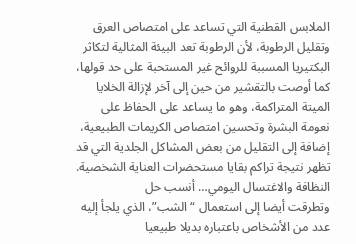الملابس القطنية التي تساعد على امتصاص العرق وتقليل الرطوبة، لأن الرطوبة تعد البيئة المثالية لتكاثر البكتيريا المسببة للروائح غير المستحبة على حد قولها، كما أوصت بالتقشير من حين إلى آخر لإزالة الخلايا الميتة المتراكمة، وهو ما يساعد على الحفاظ على نعومة البشرة وتحسين امتصاص الكريمات الطبيعية، إضافة إلى التقليل من بعض المشاكل الجلدية التي قد تظهر نتيجة تراكم بقايا مستحضرات العناية الشخصية.
النظافة والاغتسال اليومي… أنسب حل
وتطرقت أيضا إلى استعمال “الشب”، الذي يلجأ إليه عدد من الأشخاص باعتباره بديلا طبيعيا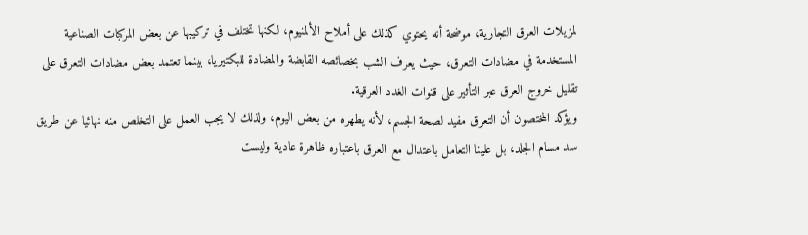لمزيلات العرق التجارية، موضحة أنه يحتوي كذلك على أملاح الألمنيوم، لكنها تختلف في تركيبها عن بعض المركبات الصناعية المستخدمة في مضادات التعرق، حيث يعرف الشب بخصائصه القابضة والمضادة للبكتيريا، بينما تعتمد بعض مضادات التعرق على تقليل خروج العرق عبر التأثير على قنوات الغدد العرقية.
ويؤكد المختصون أن التعرق مفيد لصحة الجسم، لأنه يطهره من بعض اليوم، ولذلك لا يجب العمل على التخلص منه نهائيا عن طريق سد مسام الجلد، بل علينا التعامل باعتدال مع العرق باعتباره ظاهرة عادية وليست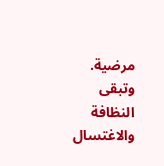مرضية.
وتبقى النظافة والاغتسال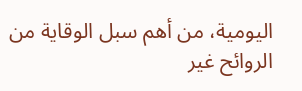اليومية، من أهم سبل الوقاية من الروائح غير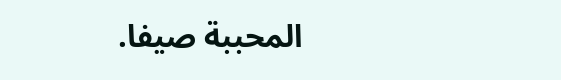المحببة صيفا.